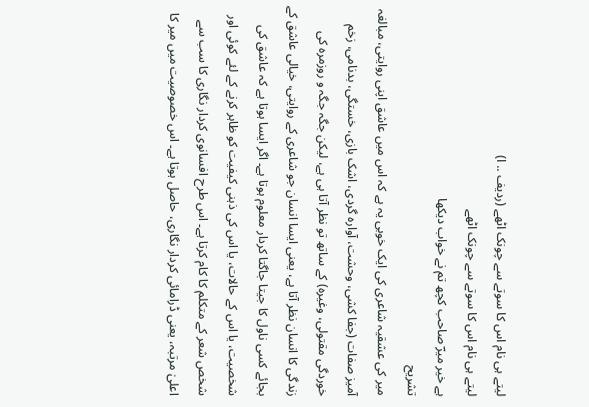لیتے ہی نام اس کا سوتے سے چونک اٹھے (ردیف .. ا)
لیتے ہی نام اس کا سوتے سے چونک اٹھے
ہے خیر میرؔ صاحب کچھ تم نے خواب دیکھا
تشریح
میر کی عشقیہ شاعری کی ایک خوبی یہ ہے کہ اس میں عاشق اپنی روایتی، مبالغہ آمیز صفات (جفا کشی، وحشت، آوارہ گردی، اشک بازی، خستگی، بدنامی، زخم خوردگی مقتولی، وغیرہ) کے ساتھ تو نظر آتا ہی ہے، لیکن جگہ جگہ و روزمرہ کی زندگی کا انسان نظر آتا ہے، یعنی ایسا انسان جو شاعری کے روایتی، خیالی عاشق کے بجائے کسی ناول کا جیتا جاگتا کردار معلوم ہوتا ہے۔ اگر ایسا ہوتا ہے کہ عاشق کی شخصیت، یا اس کے حالات، یا اس کی ذہنی کیفیت کو ظاہر کرنے کے لئے کوئی اور شخص شعر کے متکلم کا کام کرتا ہے۔ اس طرح افسانوی کردار نگاری کا سب سے اعلیٰ مرتبہ، یعنی ڈرامائی کردار نگاری، حاصل ہوتا ہے۔ اس خصوصیت میں میر کا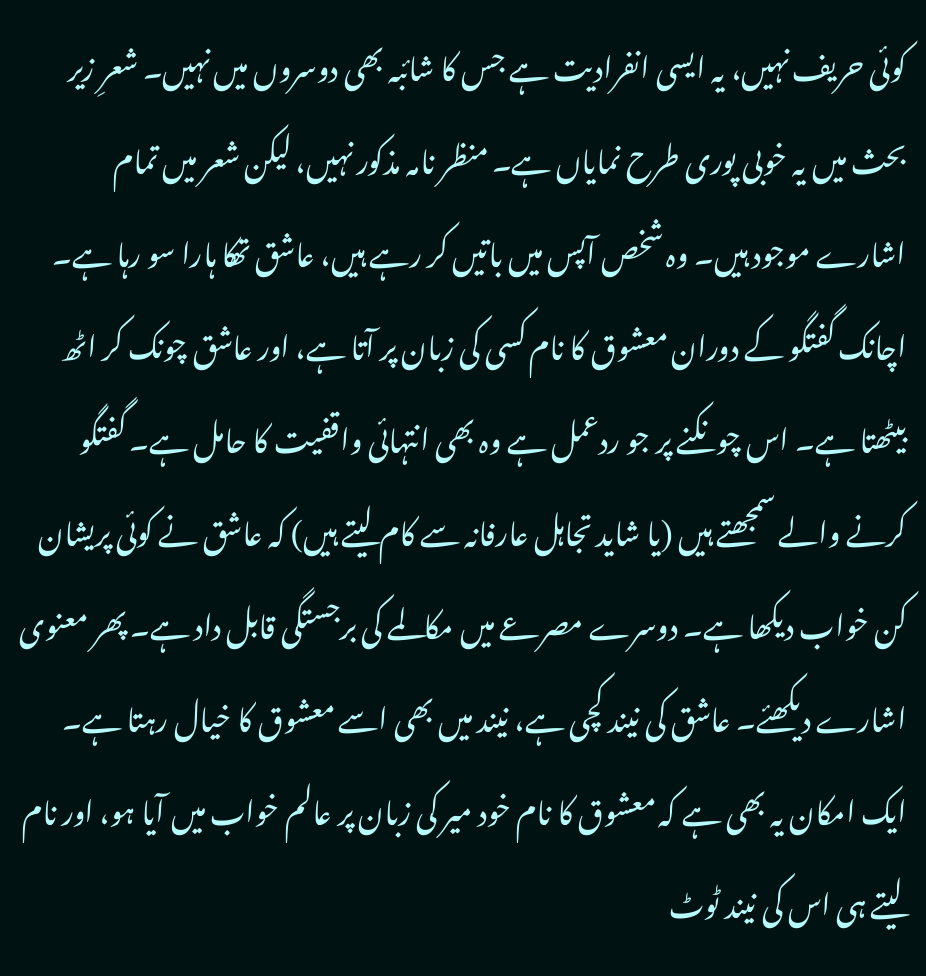کوئی حریف نہیں، یہ ایسی انفرادیت ہے جس کا شائبہ بھی دوسروں میں نہیں۔ شعرِ زیر بحث میں یہ خوبی پوری طرح نمایاں ہے۔ منظر نامہ مذکور نہیں، لیکن شعر میں تمام اشارے موجود ہیں۔ وہ شخص آپس میں باتیں کر رہے ہیں، عاشق تھکا ہارا سو رہا ہے۔ اچانک گفتگو کے دوران معشوق کا نام کسی کی زبان پر آتا ہے، اور عاشق چونک کر اٹھ بیٹھتا ہے۔ اس چونکنے پر جو ردعمل ہے وہ بھی انتہائی واقفیت کا حامل ہے۔ گفتگو کرنے والے سمجھتے ہیں (یا شاید تجاہل عارفانہ سے کام لیتے ہیں) کہ عاشق نے کوئی پریشان کن خواب دیکھا ہے۔ دوسرے مصرعے میں مکالمے کی برجستگی قابل داد ہے۔ پھر معنوی اشارے دیکھئے۔ عاشق کی نیند کچی ہے، نیند میں بھی اسے معشوق کا خیال رہتا ہے۔ ایک امکان یہ بھی ہے کہ معشوق کا نام خود میر کی زبان پر عالم خواب میں آیا ہو، اور نام لیتے ہی اس کی نیند ٹوٹ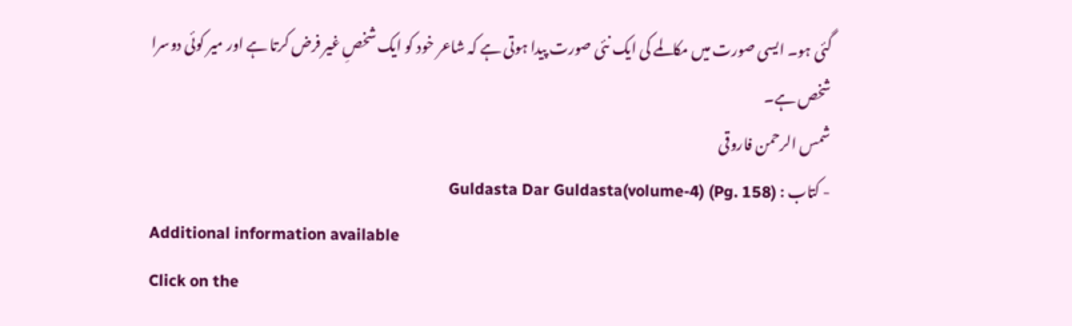گئی ہو۔ ایسی صورت میں مکالمے کی ایک نئی صورت پیدا ہوتی ہے کہ شاعر خود کو ایک شخصِ غیر فرض کرتا ہے اور میر کوئی دوسرا شخص ہے۔
شمس الرحمن فاروقی
- کتاب : Guldasta Dar Guldasta(volume-4) (Pg. 158)
Additional information available
Click on the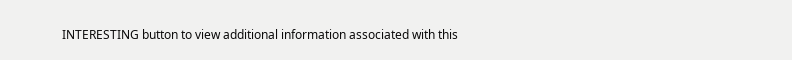INTERESTING button to view additional information associated with this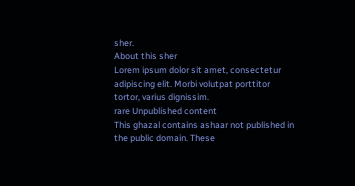sher.
About this sher
Lorem ipsum dolor sit amet, consectetur adipiscing elit. Morbi volutpat porttitor tortor, varius dignissim.
rare Unpublished content
This ghazal contains ashaar not published in the public domain. These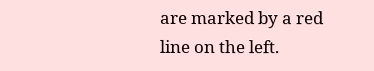are marked by a red line on the left.